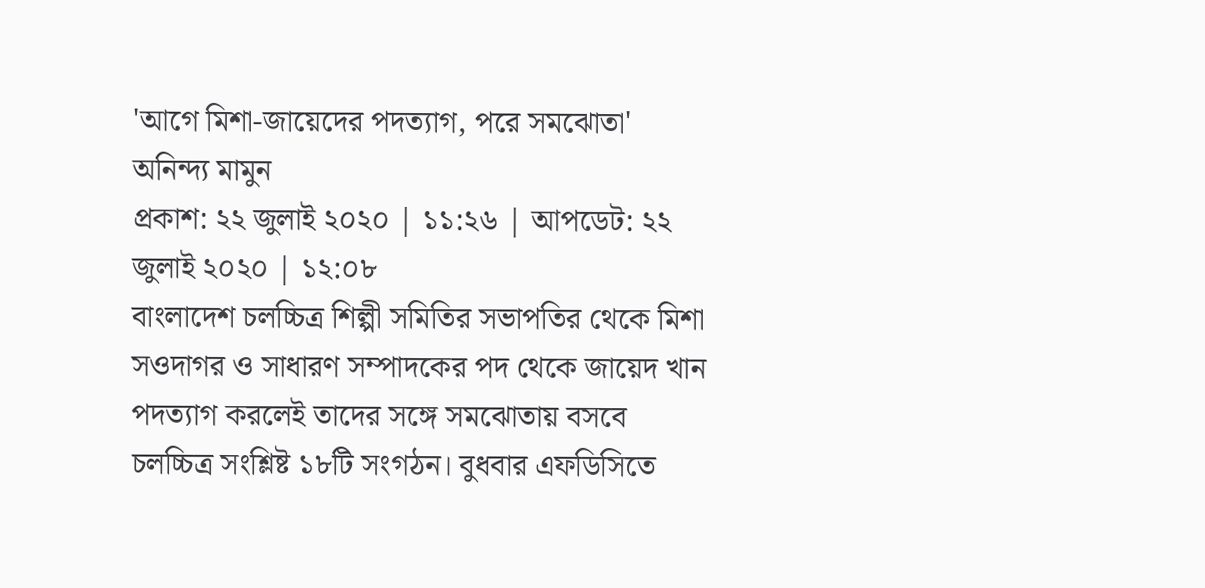'আগে মিশা-জায়েদের পদত্যাগ, পরে সমঝোতা'
অনিন্দ্য মামুন
প্রকাশ: ২২ জুলাই ২০২০ | ১১:২৬ | আপডেট: ২২ জুলাই ২০২০ | ১২:০৮
বাংলাদেশ চলচ্চিত্র শিল্পী সমিতির সভাপতির থেকে মিশা সওদাগর ও সাধারণ সম্পাদকের পদ থেকে জায়েদ খান পদত্যাগ করলেই তাদের সঙ্গে সমঝোতায় বসবে চলচ্চিত্র সংশ্লিষ্ট ১৮টি সংগঠন। বুধবার এফডিসিতে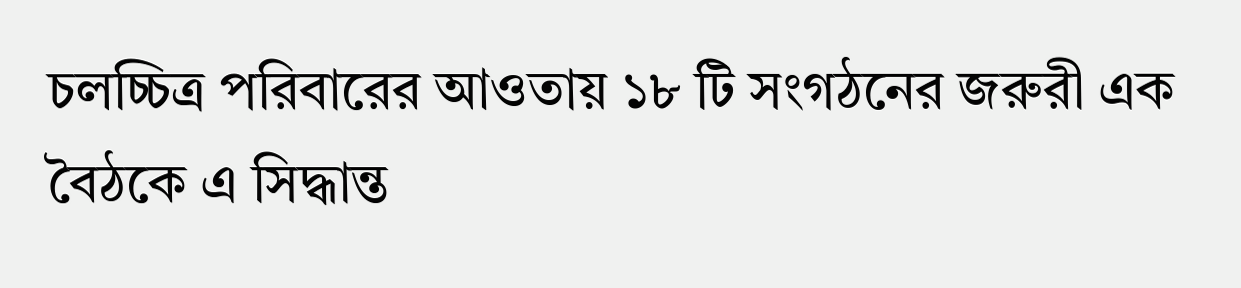চলচ্চিত্র পরিবারের আওতায় ১৮ টি সংগঠনের জরুরী এক বৈঠকে এ সিদ্ধান্ত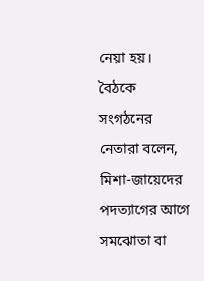নেয়া হয়।
বৈঠকে সংগঠনের নেতারা বলেন, মিশা-জায়েদের পদত্যাগের আগে সমঝোতা বা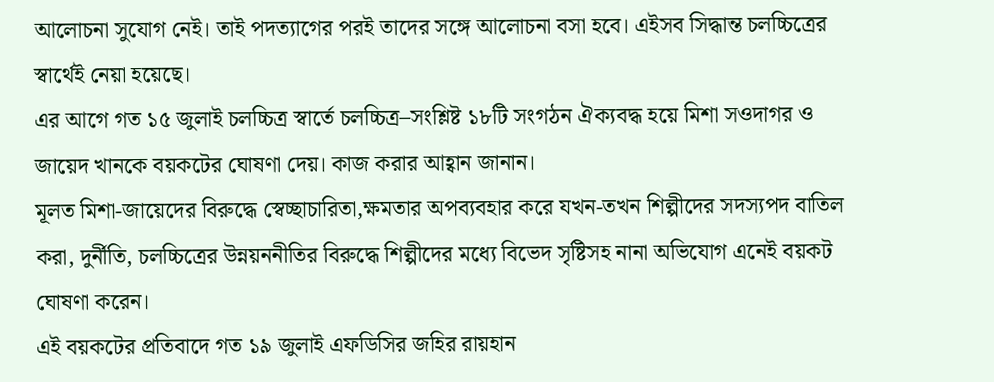আলোচনা সুযোগ নেই। তাই পদত্যাগের পরই তাদের সঙ্গে আলোচনা বসা হবে। এইসব সিদ্ধান্ত চলচ্চিত্রের স্বার্থেই নেয়া হয়েছে।
এর আগে গত ১৫ জুলাই চলচ্চিত্র স্বার্তে চলচ্চিত্র–সংশ্লিষ্ট ১৮টি সংগঠন ঐক্যবদ্ধ হয়ে মিশা সওদাগর ও জায়েদ খানকে বয়কটের ঘোষণা দেয়। কাজ করার আহ্বান জানান।
মূলত মিশা-জায়েদের বিরুদ্ধে স্বেচ্ছাচারিতা,ক্ষমতার অপব্যবহার করে যখন-তখন শিল্পীদের সদস্যপদ বাতিল করা, দুর্নীতি, চলচ্চিত্রের উন্নয়ননীতির বিরুদ্ধে শিল্পীদের মধ্যে বিভেদ সৃষ্টিসহ নানা অভিযোগ এনেই বয়কট ঘোষণা করেন।
এই বয়কটের প্রতিবাদে গত ১৯ জুলাই এফডিসির জহির রায়হান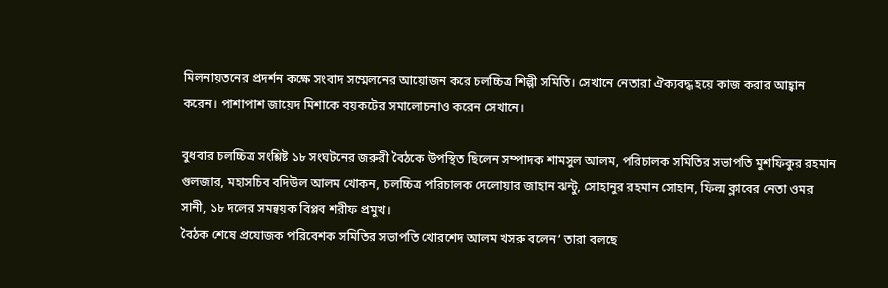মিলনায়তনের প্রদর্শন কক্ষে সংবাদ সম্মেলনের আয়োজন করে চলচ্চিত্র শিল্পী সমিতি। সেখানে নেতারা ঐক্যবদ্ধ হয়ে কাজ করার আহ্বান করেন। পাশাপাশ জায়েদ মিশাকে বয়কটের সমালোচনাও করেন সেখানে।

বুধবার চলচ্চিত্র সংশ্লিষ্ট ১৮ সংঘটনের জরুরী বৈঠকে উপস্থিত ছিলেন সম্পাদক শামসুল আলম, পরিচালক সমিতির সভাপতি মুশফিকুর রহমান গুলজার, মহাসচিব বদিউল আলম খোকন, চলচ্চিত্র পরিচালক দেলোয়ার জাহান ঝন্টু, সোহানুর রহমান সোহান, ফিল্ম ক্লাবের নেতা ওমর সানী, ১৮ দলের সমন্বয়ক বিপ্লব শরীফ প্রমুখ।
বৈঠক শেষে প্রযোজক পরিবেশক সমিতির সভাপতি খোরশেদ আলম খসরু বলেন‘ তারা বলছে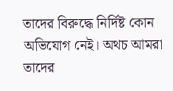তাদের বিরুদ্ধে নির্দিষ্ট কোন অভিযোগ নেই। অথচ আমরা তাদের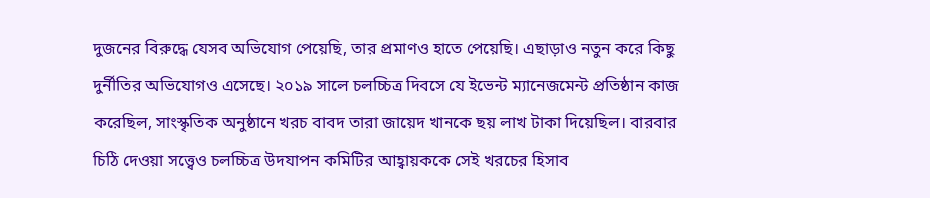দুজনের বিরুদ্ধে যেসব অভিযোগ পেয়েছি, তার প্রমাণও হাতে পেয়েছি। এছাড়াও নতুন করে কিছু দুর্নীতির অভিযোগও এসেছে। ২০১৯ সালে চলচ্চিত্র দিবসে যে ইভেন্ট ম্যানেজমেন্ট প্রতিষ্ঠান কাজ করেছিল, সাংস্কৃতিক অনুষ্ঠানে খরচ বাবদ তারা জায়েদ খানকে ছয় লাখ টাকা দিয়েছিল। বারবার চিঠি দেওয়া সত্ত্বেও চলচ্চিত্র উদযাপন কমিটির আহ্বায়ককে সেই খরচের হিসাব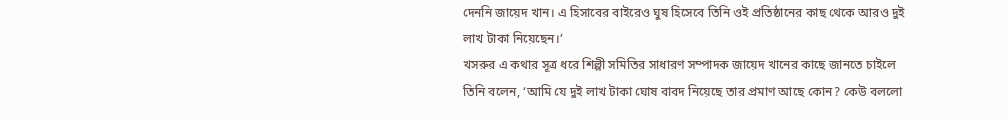দেননি জায়েদ খান। এ হিসাবের বাইরেও ঘুষ হিসেবে তিনি ওই প্রতিষ্ঠানের কাছ থেকে আরও দুই লাখ টাকা নিয়েছেন।’
খসরুর এ কথার সূত্র ধরে শিল্পী সমিতির সাধারণ সম্পাদক জায়েদ খানের কাছে জানতে চাইলে তিনি বলেন, ‘আমি যে দুই লাখ টাকা ঘোষ বাবদ নিয়েছে তার প্রমাণ আছে কোন? কেউ বললো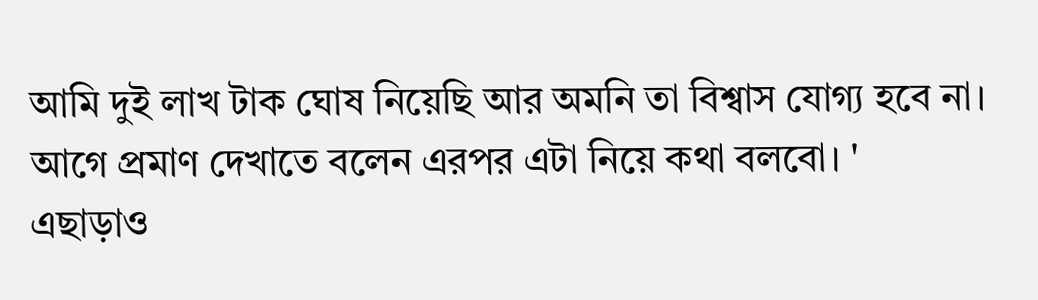আমি দুই লাখ টাক ঘোষ নিয়েছি আর অমনি তা বিশ্বাস যোগ্য হবে না। আগে প্রমাণ দেখাতে বলেন এরপর এটা নিয়ে কথা বলবো। '
এছাড়াও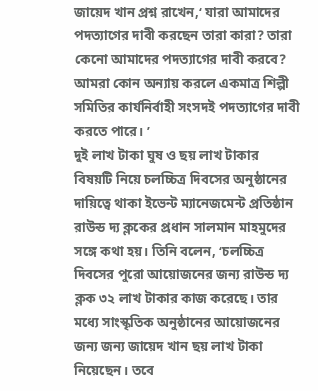জায়েদ খান প্রশ্ন রাখেন,‘ যারা আমাদের পদত্যাগের দাবী করছেন তারা কারা? তারা কেনো আমাদের পদত্যাগের দাবী করবে? আমরা কোন অন্যায় করলে একমাত্র শিল্পী সমিতির কার্যনির্বাহী সংসদই পদত্যাগের দাবী করতে পারে। ’
দুই লাখ টাকা ঘুষ ও ছয় লাখ টাকার বিষয়টি নিয়ে চলচ্চিত্র দিবসের অনুষ্ঠানের দায়িত্বে থাকা ইভেন্ট ম্যানেজমেন্ট প্রতিষ্ঠান রাউন্ড দ্য ক্লকের প্রধান সালমান মাহমুদের সঙ্গে কথা হয়। তিনি বলেন, ‘চলচ্চিত্র দিবসের পুরো আয়োজনের জন্য রাউন্ড দ্য ক্লক ৩২ লাখ টাকার কাজ করেছে। তার মধ্যে সাংস্কৃতিক অনুষ্ঠানের আয়োজনের জন্য জন্য জায়েদ খান ছয় লাখ টাকা নিয়েছেন। তবে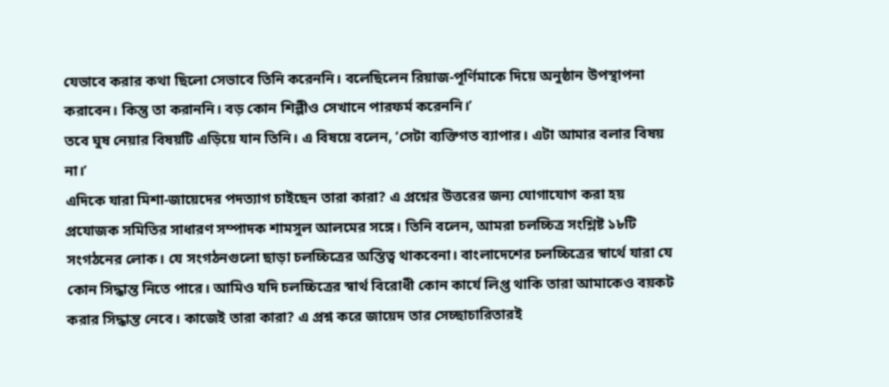যেভাবে করার কথা ছিলো সেভাবে তিনি করেননি। বলেছিলেন রিয়াজ-পূর্ণিমাকে দিয়ে অনুষ্ঠান উপস্থাপনা করাবেন। কিন্তু তা করাননি। বড় কোন শিল্পীও সেখানে পারফর্ম করেননি।’
তবে ঘুষ নেয়ার বিষয়টি এড়িয়ে যান তিনি। এ বিষয়ে বলেন, ‘সেটা ব্যক্তিগত ব্যাপার। এটা আমার বলার বিষয় না।’
এদিকে যারা মিশা-জায়েদের পদত্যাগ চাইছেন তারা কারা? এ প্রশ্নের উত্তরের জন্য যোগাযোগ করা হয় প্রযোজক সমিতির সাধারণ সম্পাদক শামসুল আলমের সঙ্গে। তিনি বলেন, আমরা চলচ্চিত্র সংশ্লিষ্ট ১৮টি সংগঠনের লোক। যে সংগঠনগুলো ছাড়া চলচ্চিত্রের অস্তিত্ব থাকবেনা। বাংলাদেশের চলচ্চিত্রের স্বার্থে যারা যে কোন সিদ্ধান্ত নিতে পারে। আমিও যদি চলচ্চিত্রের স্বার্থ বিরোধী কোন কার্যে লিপ্ত থাকি তারা আমাকেও বয়কট করার সিদ্ধান্ত নেবে। কাজেই তারা কারা? এ প্রশ্ন করে জায়েদ তার সেচ্ছাচারিতারই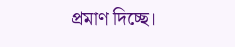প্রমাণ দিচ্ছে।